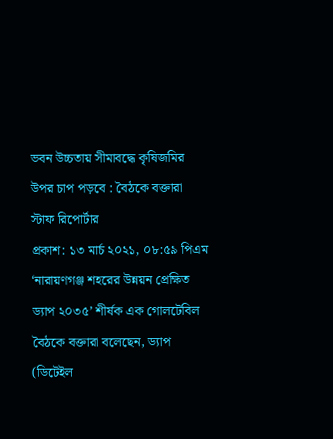ভবন উচ্চতায় সীমাবদ্ধে কৃষিজমির উপর চাপ পড়বে : বৈঠকে বক্তারা
স্টাফ রিপোর্টার
প্রকাশ: ১৩ মার্চ ২০২১, ০৮:৫৯ পিএম
‘নারায়ণগঞ্জ শহরের উন্নয়ন প্রেক্ষিত ড্যাপ ২০৩৫’ শীর্ষক এক গোলটেবিল বৈঠকে বক্তারা বলেছেন, ড্যাপ (ডিটেইল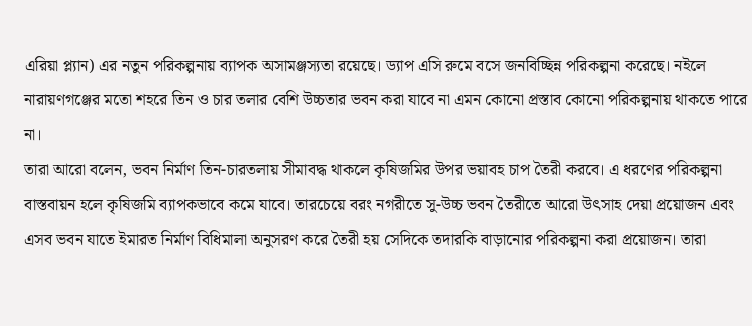এরিয়া প্ল্যান) এর নতুন পরিকল্পনায় ব্যাপক অসামঞ্জস্যতা রয়েছে। ড্যাপ এসি রুমে বসে জনবিচ্ছিন্ন পরিকল্পনা করেছে। নইলে নারায়ণগঞ্জের মতো শহরে তিন ও চার তলার বেশি উচ্চতার ভবন করা যাবে না এমন কোনো প্রস্তাব কোনো পরিকল্পনায় থাকতে পারে না।
তারা আরো বলেন, ভবন নির্মাণ তিন-চারতলায় সীমাবদ্ধ থাকলে কৃষিজমির উপর ভয়াবহ চাপ তৈরী করবে। এ ধরণের পরিকল্পনা বাস্তবায়ন হলে কৃষিজমি ব্যাপকভাবে কমে যাবে। তারচেয়ে বরং নগরীতে সু-উচ্চ ভবন তৈরীতে আরো উৎসাহ দেয়া প্রয়োজন এবং এসব ভবন যাতে ইমারত নির্মাণ বিধিমালা অনুসরণ করে তৈরী হয় সেদিকে তদারকি বাড়ানোর পরিকল্পনা করা প্রয়োজন। তারা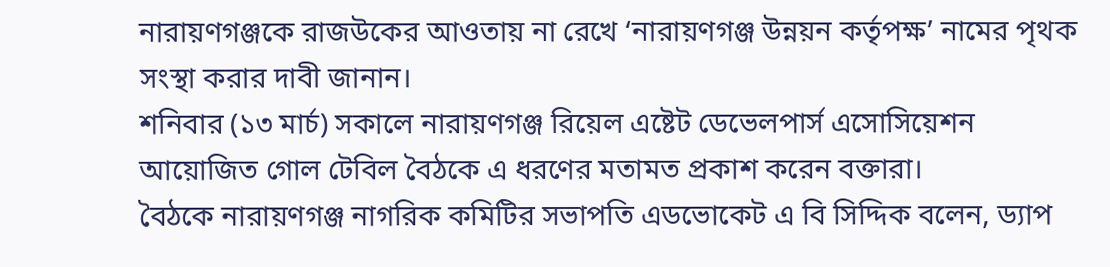নারায়ণগঞ্জকে রাজউকের আওতায় না রেখে ‘নারায়ণগঞ্জ উন্নয়ন কর্তৃপক্ষ’ নামের পৃথক সংস্থা করার দাবী জানান।
শনিবার (১৩ মার্চ) সকালে নারায়ণগঞ্জ রিয়েল এষ্টেট ডেভেলপার্স এসোসিয়েশন আয়োজিত গোল টেবিল বৈঠকে এ ধরণের মতামত প্রকাশ করেন বক্তারা।
বৈঠকে নারায়ণগঞ্জ নাগরিক কমিটির সভাপতি এডভোকেট এ বি সিদ্দিক বলেন, ড্যাপ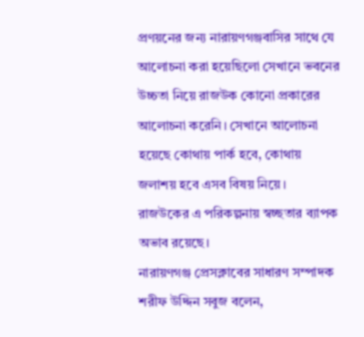প্রণয়নের জন্য নারায়ণগঞ্জবাসির সাথে যে আলোচনা করা হয়েছিলো সেখানে ভবনের উচ্চতা নিয়ে রাজউক কোনো প্রকারের আলোচনা করেনি। সেখানে আলোচনা হয়েছে কোথায় পার্ক হবে, কোথায় জলাশয় হবে এসব বিষয় নিয়ে। রাজউকের এ পরিকল্পনায় স্বচ্ছতার ব্যাপক অভাব রয়েছে।
নারায়ণগঞ্জ প্রেসক্লাবের সাধারণ সম্পাদক শরীফ উদ্দিন সবুজ বলেন,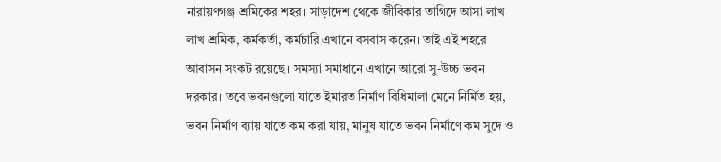নারায়ণগঞ্জ শ্রমিকের শহর। সাড়াদেশ থেকে জীবিকার তাগিদে আসা লাখ লাখ শ্রমিক, কর্মকর্তা, কর্মচারি এখানে বসবাস করেন। তাই এই শহরে আবাসন সংকট রয়েছে। সমস্যা সমাধানে এখানে আরো সু-উচ্চ ভবন দরকার। তবে ভবনগুলো যাতে ইমারত নির্মাণ বিধিমালা মেনে নির্মিত হয়, ভবন নির্মাণ ব্যায় যাতে কম করা যায়, মানুষ যাতে ভবন নির্মাণে কম সুদে ও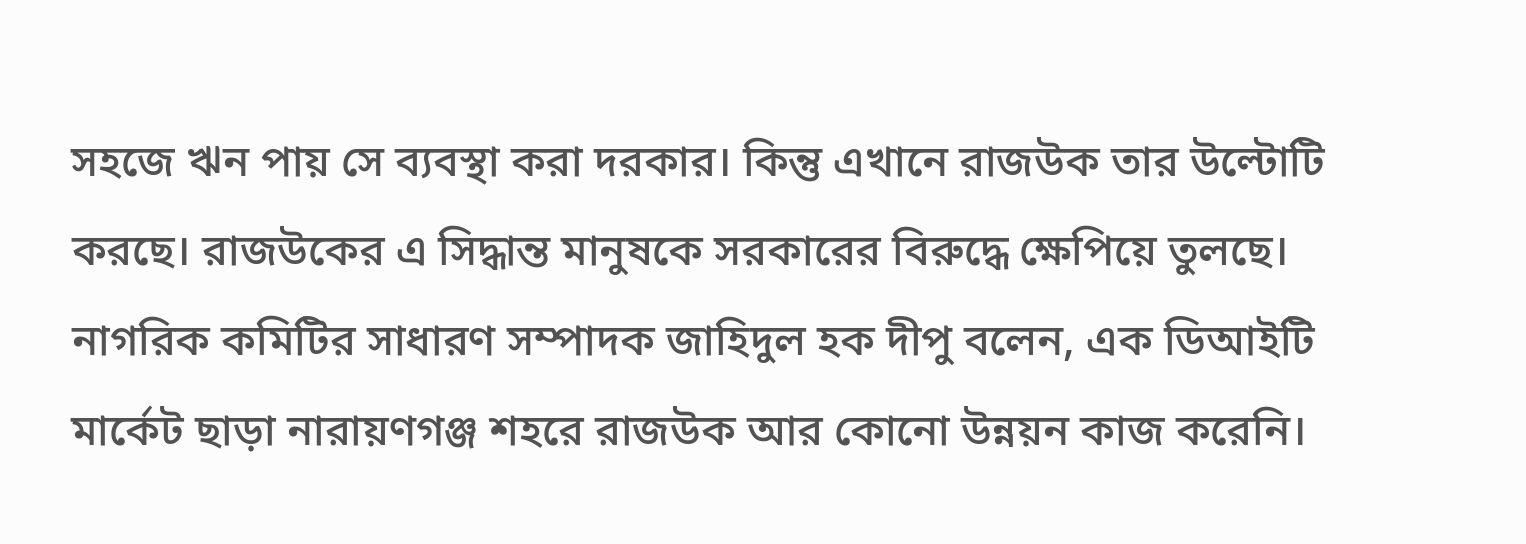সহজে ঋন পায় সে ব্যবস্থা করা দরকার। কিন্তু এখানে রাজউক তার উল্টোটি করছে। রাজউকের এ সিদ্ধান্ত মানুষকে সরকারের বিরুদ্ধে ক্ষেপিয়ে তুলছে।
নাগরিক কমিটির সাধারণ সম্পাদক জাহিদুল হক দীপু বলেন, এক ডিআইটি মার্কেট ছাড়া নারায়ণগঞ্জ শহরে রাজউক আর কোনো উন্নয়ন কাজ করেনি।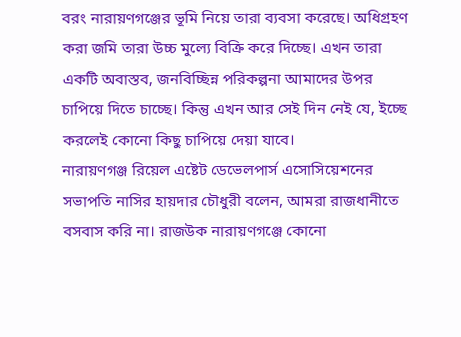বরং নারায়ণগঞ্জের ভূমি নিয়ে তারা ব্যবসা করেছে। অধিগ্রহণ করা জমি তারা উচ্চ মুল্যে বিক্রি করে দিচ্ছে। এখন তারা একটি অবাস্তব, জনবিচ্ছিন্ন পরিকল্পনা আমাদের উপর চাপিয়ে দিতে চাচ্ছে। কিন্তু এখন আর সেই দিন নেই যে, ইচ্ছে করলেই কোনো কিছু চাপিয়ে দেয়া যাবে।
নারায়ণগঞ্জ রিয়েল এষ্টেট ডেভেলপার্স এসোসিয়েশনের সভাপতি নাসির হায়দার চৌধুরী বলেন, আমরা রাজধানীতে বসবাস করি না। রাজউক নারায়ণগঞ্জে কোনো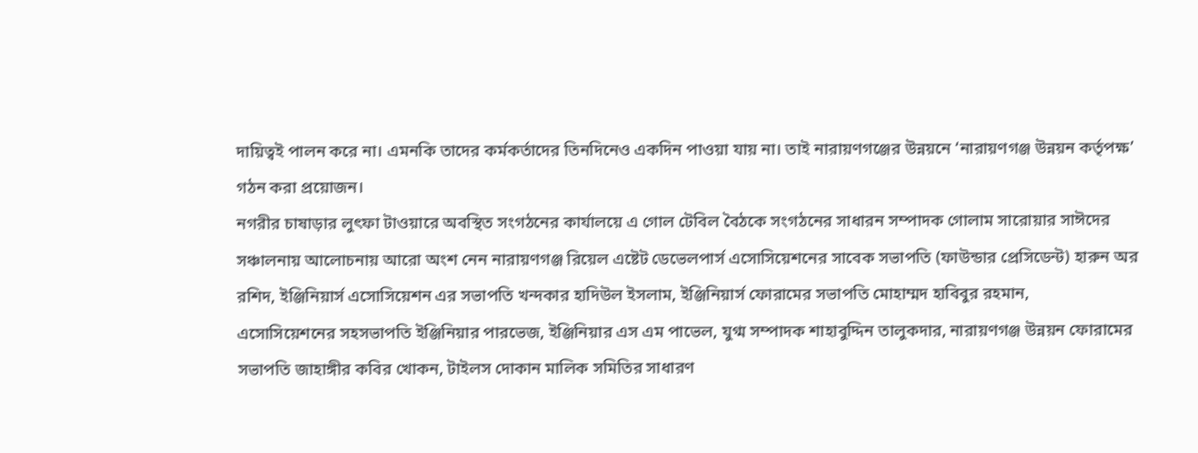দায়িত্বই পালন করে না। এমনকি তাদের কর্মকর্তাদের তিনদিনেও একদিন পাওয়া যায় না। তাই নারায়ণগঞ্জের উন্নয়নে ‘নারায়ণগঞ্জ উন্নয়ন কর্তৃপক্ষ’ গঠন করা প্রয়োজন।
নগরীর চাষাড়ার লুৎফা টাওয়ারে অবস্থিত সংগঠনের কার্যালয়ে এ গোল টেবিল বৈঠকে সংগঠনের সাধারন সম্পাদক গোলাম সারোয়ার সাঈদের সঞ্চালনায় আলোচনায় আরো অংশ নেন নারায়ণগঞ্জ রিয়েল এষ্টেট ডেভেলপার্স এসোসিয়েশনের সাবেক সভাপতি (ফাউন্ডার প্রেসিডেন্ট) হারুন অর রশিদ, ইঞ্জিনিয়ার্স এসোসিয়েশন এর সভাপতি খন্দকার হাদিউল ইসলাম, ইঞ্জিনিয়ার্স ফোরামের সভাপতি মোহাম্মদ হাবিবুর রহমান,
এসোসিয়েশনের সহসভাপতি ইঞ্জিনিয়ার পারভেজ, ইঞ্জিনিয়ার এস এম পাভেল, যুগ্ম সম্পাদক শাহাবুদ্দিন তালুকদার, নারায়ণগঞ্জ উন্নয়ন ফোরামের সভাপতি জাহাঙ্গীর কবির খোকন, টাইলস দোকান মালিক সমিতির সাধারণ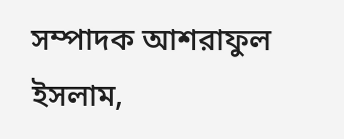সম্পাদক আশরাফুল ইসলাম,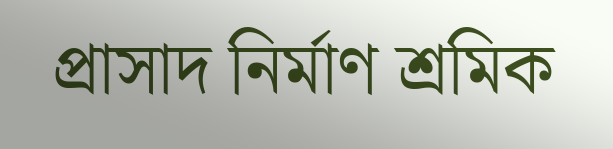প্রাসাদ নির্মাণ শ্রমিক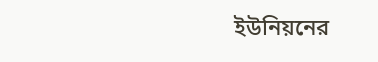ইউনিয়নের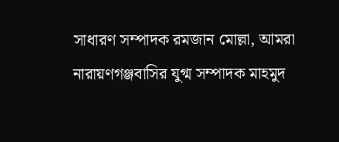সাধারণ সম্পাদক রমজান মোল্লা, আমরা নারায়ণগঞ্জবাসির যুগ্ম সম্পাদক মাহমুদ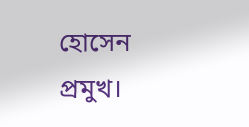হোসেন প্রমুখ।